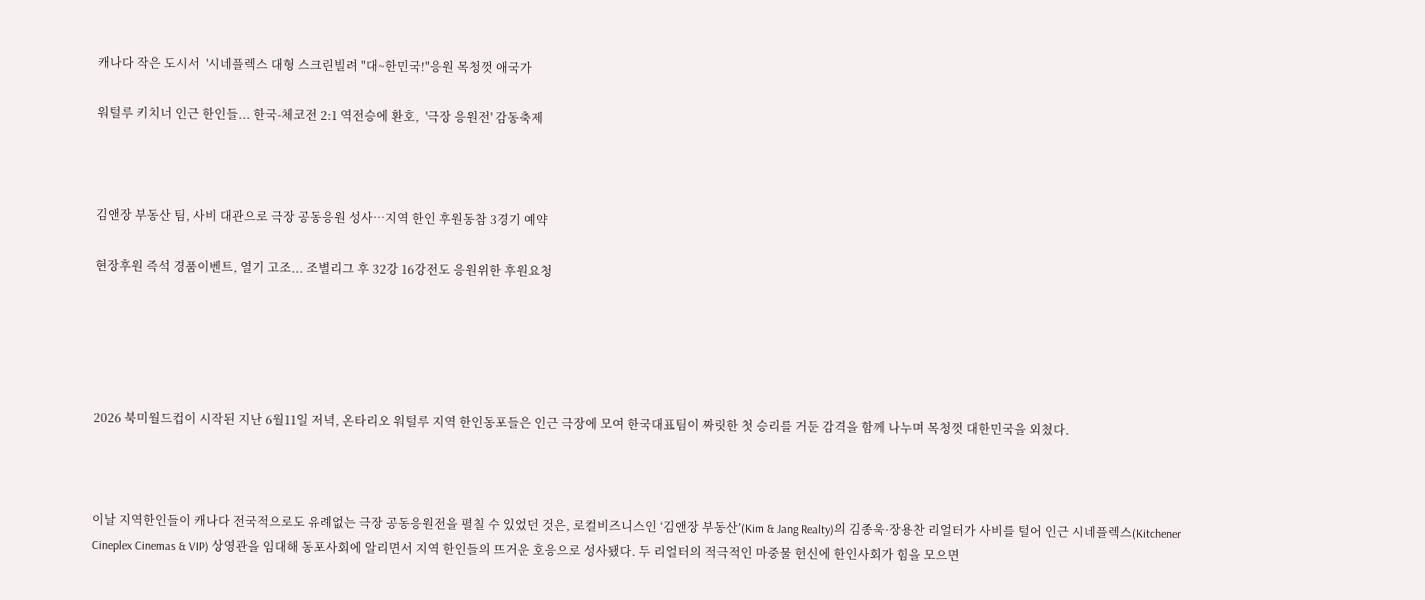캐나다 작은 도시서  '시네플렉스 대형 스크린빌려 "대~한민국!"응원 목청껏 애국가

워털루 키치너 인근 한인들... 한국-체코전 2:1 역전승에 환호,  '극장 응원전' 감동축제



김앤장 부동산 팀, 사비 대관으로 극장 공동응원 성사…지역 한인 후원동참 3경기 예약

현장후원 즉석 경품이벤트, 열기 고조... 조별리그 후 32강 16강전도 응원위한 후원요청





2026 북미월드컵이 시작된 지난 6월11일 저녁, 온타리오 워털루 지역 한인동포들은 인근 극장에 모여 한국대표팀이 짜릿한 첫 승리를 거둔 감격을 함께 나누며 목청껏 대한민국을 외쳤다.



이날 지역한인들이 캐나다 전국적으로도 유례없는 극장 공동응원전을 펼칠 수 있었던 것은, 로컬비즈니스인 ‘김앤장 부동산’(Kim & Jang Realty)의 김종욱·장용찬 리얼터가 사비를 털어 인근 시네플렉스(Kitchener Cineplex Cinemas & VIP) 상영관을 임대해 동포사회에 알리면서 지역 한인들의 뜨거운 호응으로 성사됐다. 두 리얼터의 적극적인 마중물 헌신에 한인사회가 힘을 모으면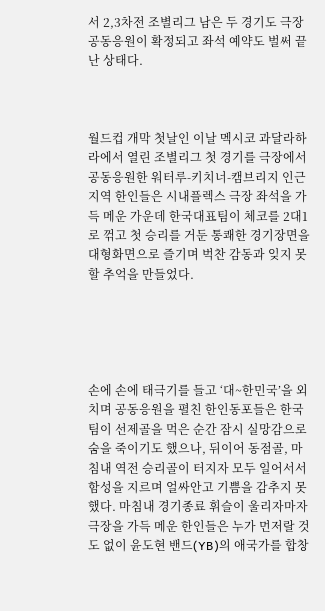서 2,3차전 조별리그 남은 두 경기도 극장 공동응원이 확정되고 좌석 예약도 벌써 끝난 상태다.



월드컵 개막 첫날인 이날 멕시코 과달라하라에서 열린 조별리그 첫 경기를 극장에서 공동응원한 워터루-키치너-캠브리지 인근지역 한인들은 시내플렉스 극장 좌석을 가득 메운 가운데 한국대표팀이 체코를 2대1로 꺾고 첫 승리를 거둔 통쾌한 경기장면을 대형화면으로 즐기며 벅찬 감동과 잊지 못할 추억을 만들었다.





손에 손에 태극기를 들고 ‘대~한민국’을 외치며 공동응원을 펼친 한인동포들은 한국팀이 선제골을 먹은 순간 잠시 실망감으로 숨을 죽이기도 했으나, 뒤이어 동점골, 마침내 역전 승리골이 터지자 모두 일어서서 함성을 지르며 얼싸안고 기쁨을 감추지 못했다. 마침내 경기종료 휘슬이 울리자마자 극장을 가득 메운 한인들은 누가 먼저랄 것도 없이 윤도현 밴드(YB)의 애국가를 합창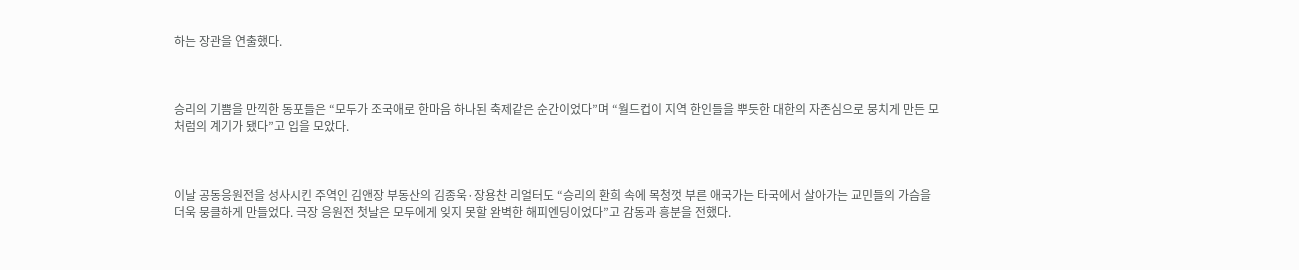하는 장관을 연출했다.



승리의 기쁨을 만끽한 동포들은 “모두가 조국애로 한마음 하나된 축제같은 순간이었다”며 “월드컵이 지역 한인들을 뿌듯한 대한의 자존심으로 뭉치게 만든 모처럼의 계기가 됐다”고 입을 모았다.



이날 공동응원전을 성사시킨 주역인 김앤장 부동산의 김종욱·장용찬 리얼터도 “승리의 환희 속에 목청껏 부른 애국가는 타국에서 살아가는 교민들의 가슴을 더욱 뭉클하게 만들었다. 극장 응원전 첫날은 모두에게 잊지 못할 완벽한 해피엔딩이었다”고 감동과 흥분을 전했다.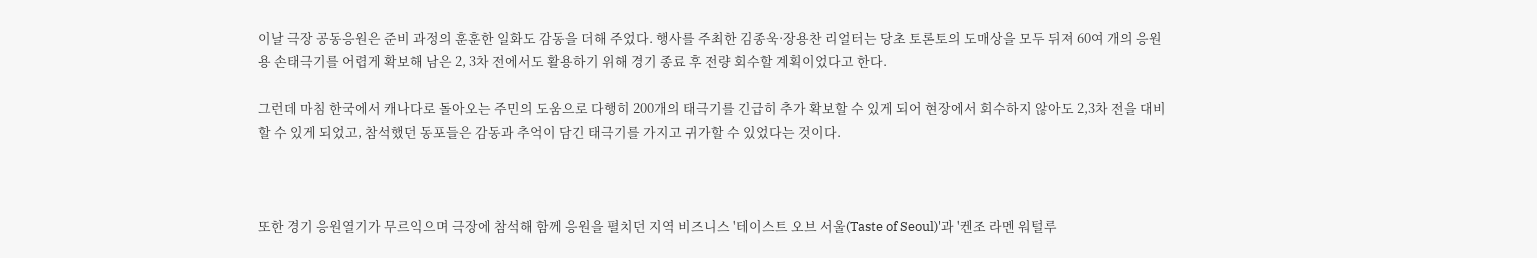이날 극장 공동응원은 준비 과정의 훈훈한 일화도 감동을 더해 주었다. 행사를 주최한 김종욱·장용찬 리얼터는 당초 토론토의 도매상을 모두 뒤져 60여 개의 응원용 손태극기를 어렵게 확보해 남은 2, 3차 전에서도 활용하기 위해 경기 종료 후 전량 회수할 계획이었다고 한다.

그런데 마침 한국에서 캐나다로 돌아오는 주민의 도움으로 다행히 200개의 태극기를 긴급히 추가 확보할 수 있게 되어 현장에서 회수하지 않아도 2,3차 전을 대비할 수 있게 되었고, 참석했던 동포들은 감동과 추억이 담긴 태극기를 가지고 귀가할 수 있었다는 것이다.



또한 경기 응원열기가 무르익으며 극장에 참석해 함께 응원을 펼치던 지역 비즈니스 '테이스트 오브 서울(Taste of Seoul)'과 '켄조 라멘 워털루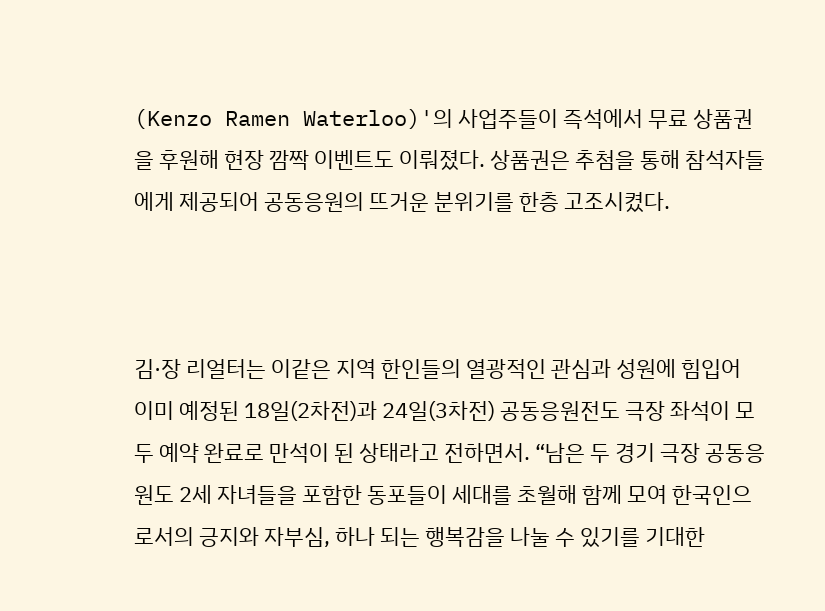(Kenzo Ramen Waterloo)'의 사업주들이 즉석에서 무료 상품권을 후원해 현장 깜짝 이벤트도 이뤄졌다. 상품권은 추첨을 통해 참석자들에게 제공되어 공동응원의 뜨거운 분위기를 한층 고조시켰다.



김·장 리얼터는 이같은 지역 한인들의 열광적인 관심과 성원에 힘입어 이미 예정된 18일(2차전)과 24일(3차전) 공동응원전도 극장 좌석이 모두 예약 완료로 만석이 된 상태라고 전하면서. “남은 두 경기 극장 공동응원도 2세 자녀들을 포함한 동포들이 세대를 초월해 함께 모여 한국인으로서의 긍지와 자부심, 하나 되는 행복감을 나눌 수 있기를 기대한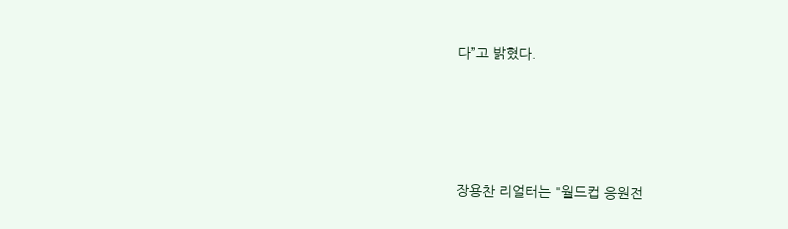다”고 밝혔다.





장용찬 리얼터는 "월드컵 응원전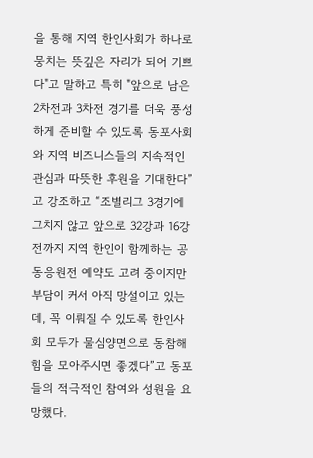을 통해 지역 한인사회가 하나로 뭉치는 뜻깊은 자리가 되어 기쁘다"고 말하고 특히 "앞으로 남은 2차전과 3차전 경기를 더욱 풍성하게 준비할 수 있도록 동포사회와 지역 비즈니스들의 지속적인 관심과 따뜻한 후원을 기대한다”고 강조하고 “조별리그 3경기에 그치지 않고 앞으로 32강과 16강전까지 지역 한인이 함께하는 공동응원전 예약도 고려 중이지만 부담이 커서 아직 망설이고 있는데, 꼭 이뤄질 수 있도록 한인사회 모두가 물심양면으로 동참해 힘을 모아주시면 좋겠다”고 동포들의 적극적인 참여와 성원을 요망했다.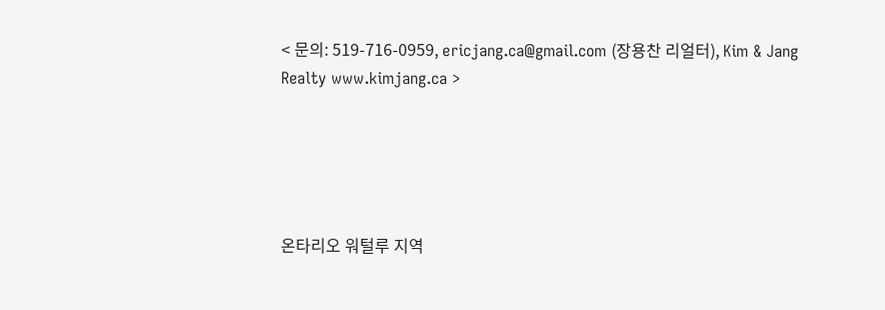< 문의: 519-716-0959, ericjang.ca@gmail.com (장용찬 리얼터), Kim & Jang Realty www.kimjang.ca >





온타리오 워털루 지역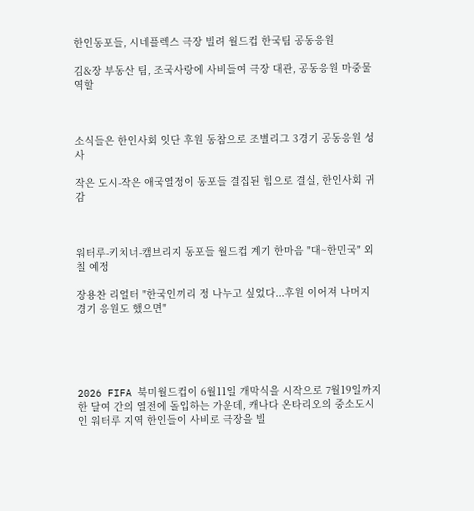한인동포들, 시네플렉스 극장 빌려 월드컵 한국팀 공동응원

김&장 부동산 팀, 조국사랑에 사비들여 극장 대관, 공동응원 마중물 역할



소식들은 한인사회 잇단 후원 동참으로 조별리그 3경기 공동응원 성사

작은 도시-작은 애국열정이 동포들 결집된 힘으로 결실, 한인사회 귀감



워터루-키치너-캠브리지 동포들 월드컵 계기 한마음 "대~한민국" 외칠 예정

장용찬 리얼터 "한국인끼리 정 나누고 싶었다...후원 이어져 나머지 경기 응원도 했으면"





2026 FIFA 북미월드컵이 6월11일 개막식을 시작으로 7월19일까지 한 달여 간의 열전에 돌입하는 가운데, 캐나다 온타리오의 중소도시인 워터루 지역 한인들이 사비로 극장을 빌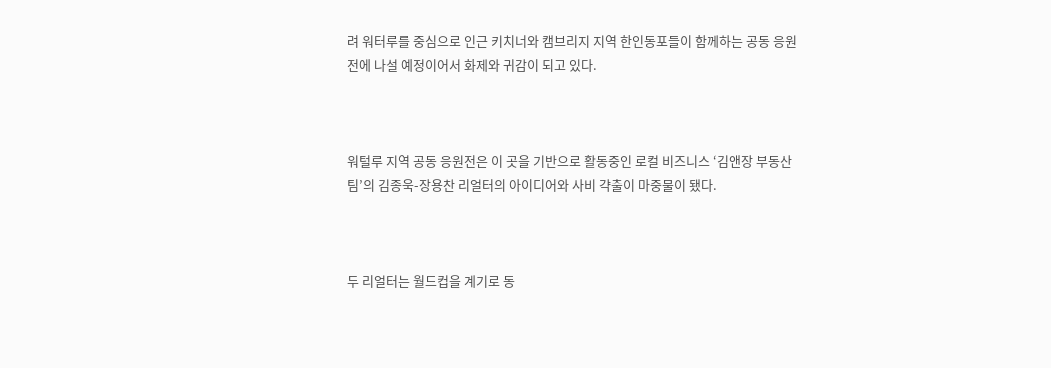려 워터루를 중심으로 인근 키치너와 캠브리지 지역 한인동포들이 함께하는 공동 응원전에 나설 예정이어서 화제와 귀감이 되고 있다.



워털루 지역 공동 응원전은 이 곳을 기반으로 활동중인 로컬 비즈니스 ‘김앤장 부동산팀’의 김종욱-장용찬 리얼터의 아이디어와 사비 갹출이 마중물이 됐다.



두 리얼터는 월드컵을 계기로 동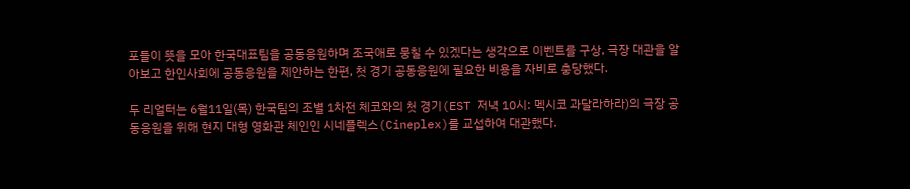포들이 뜻을 모아 한국대표팀을 공동응원하며 조국애로 뭉칠 수 있겠다는 생각으로 이벤트를 구상, 극장 대관을 알아보고 한인사회에 공동응원을 제안하는 한편, 첫 경기 공동응원에 필요한 비용을 자비로 충당했다.

두 리얼터는 6월11일(목) 한국팀의 조별 1차전 체코와의 첫 경기(EST 저녁 10시: 멕시코 과달라하라)의 극장 공동응원을 위해 현지 대형 영화관 체인인 시네플렉스(Cineplex)를 교섭하여 대관했다.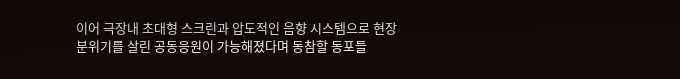이어 극장내 초대형 스크린과 압도적인 음향 시스템으로 현장 분위기를 살린 공동응원이 가능해졌다며 동참할 동포들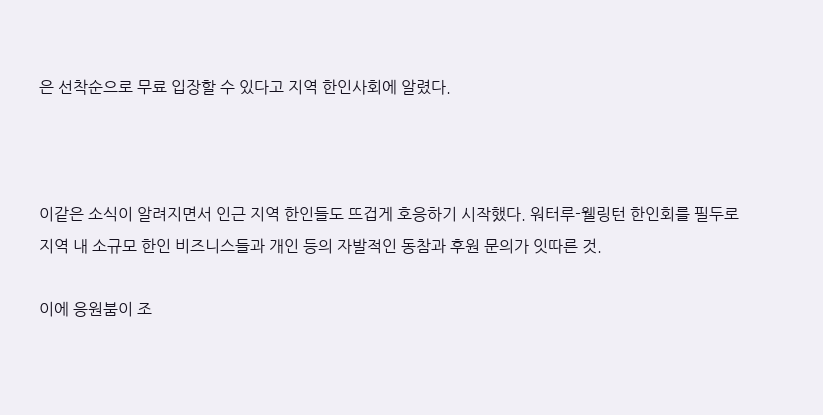은 선착순으로 무료 입장할 수 있다고 지역 한인사회에 알렸다.



이같은 소식이 알려지면서 인근 지역 한인들도 뜨겁게 호응하기 시작했다. 워터루-웰링턴 한인회를 필두로 지역 내 소규모 한인 비즈니스들과 개인 등의 자발적인 동참과 후원 문의가 잇따른 것.

이에 응원붐이 조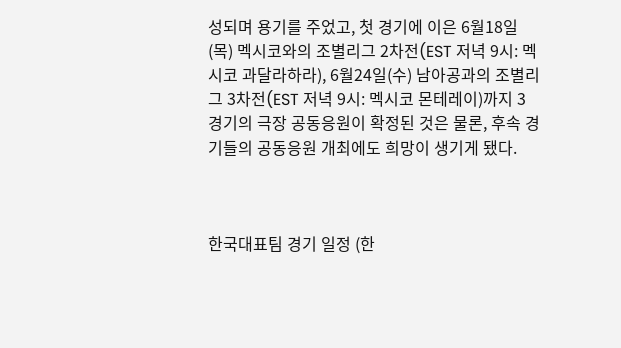성되며 용기를 주었고, 첫 경기에 이은 6월18일(목) 멕시코와의 조별리그 2차전(EST 저녁 9시: 멕시코 과달라하라), 6월24일(수) 남아공과의 조별리그 3차전(EST 저녁 9시: 멕시코 몬테레이)까지 3경기의 극장 공동응원이 확정된 것은 물론, 후속 경기들의 공동응원 개최에도 희망이 생기게 됐다.



한국대표팀 경기 일정 (한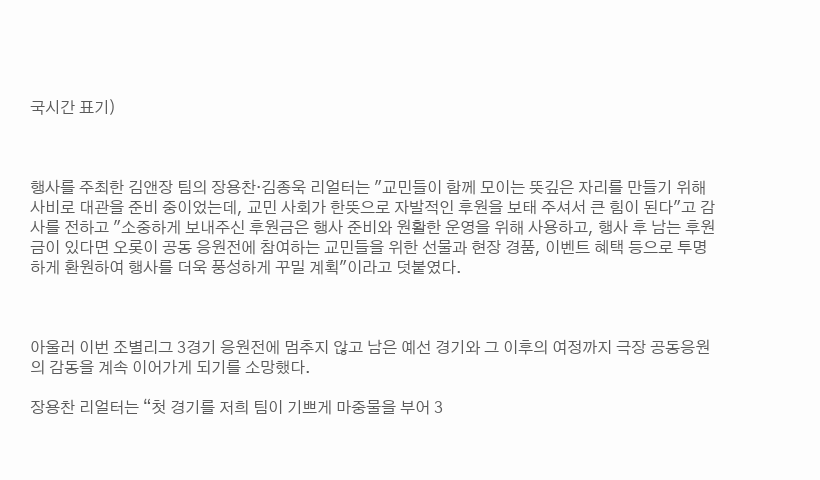국시간 표기)



행사를 주최한 김앤장 팀의 장용찬·김종욱 리얼터는 "교민들이 함께 모이는 뜻깊은 자리를 만들기 위해 사비로 대관을 준비 중이었는데, 교민 사회가 한뜻으로 자발적인 후원을 보태 주셔서 큰 힘이 된다"고 감사를 전하고 "소중하게 보내주신 후원금은 행사 준비와 원활한 운영을 위해 사용하고, 행사 후 남는 후원금이 있다면 오롯이 공동 응원전에 참여하는 교민들을 위한 선물과 현장 경품, 이벤트 혜택 등으로 투명하게 환원하여 행사를 더욱 풍성하게 꾸밀 계획"이라고 덧붙였다.



아울러 이번 조별리그 3경기 응원전에 멈추지 않고 남은 예선 경기와 그 이후의 여정까지 극장 공동응원의 감동을 계속 이어가게 되기를 소망했다.

장용찬 리얼터는 “첫 경기를 저희 팀이 기쁘게 마중물을 부어 3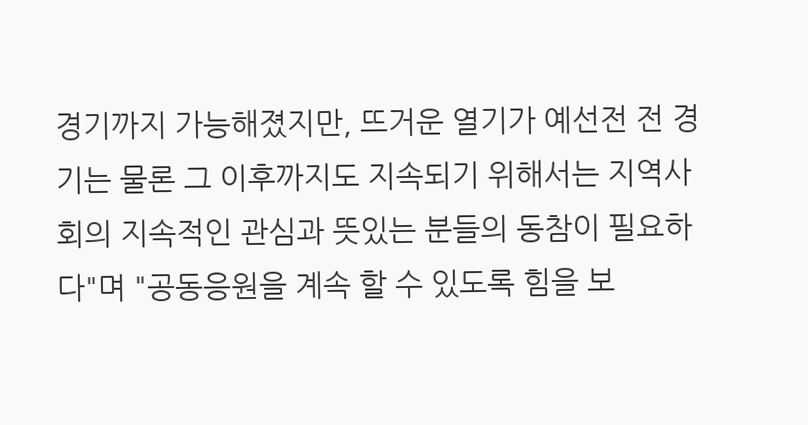경기까지 가능해졌지만, 뜨거운 열기가 예선전 전 경기는 물론 그 이후까지도 지속되기 위해서는 지역사회의 지속적인 관심과 뜻있는 분들의 동참이 필요하다"며 "공동응원을 계속 할 수 있도록 힘을 보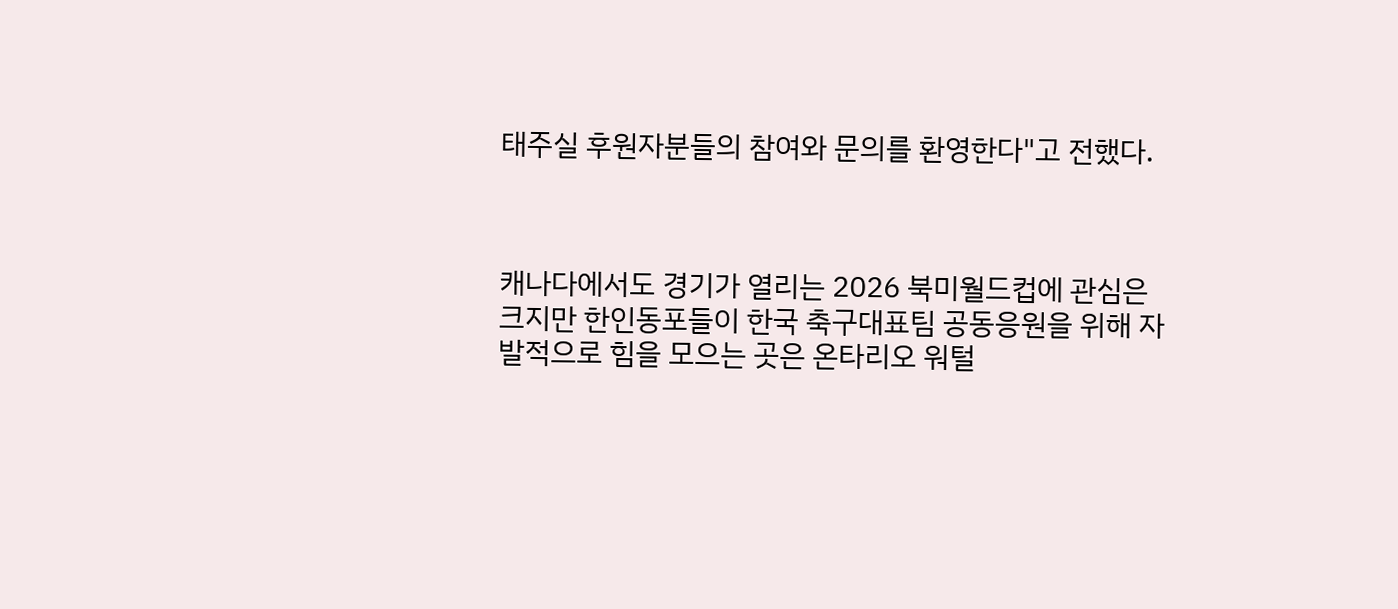태주실 후원자분들의 참여와 문의를 환영한다"고 전했다.



캐나다에서도 경기가 열리는 2026 북미월드컵에 관심은 크지만 한인동포들이 한국 축구대표팀 공동응원을 위해 자발적으로 힘을 모으는 곳은 온타리오 워털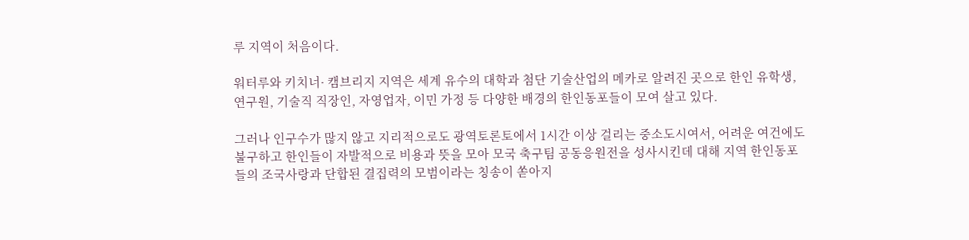루 지역이 처음이다.

워터루와 키치너· 캠브리지 지역은 세계 유수의 대학과 첨단 기술산업의 메카로 알려진 곳으로 한인 유학생, 연구원, 기술직 직장인, 자영업자, 이민 가정 등 다양한 배경의 한인동포들이 모여 살고 있다.

그러나 인구수가 많지 않고 지리적으로도 광역토론토에서 1시간 이상 걸리는 중소도시여서, 어려운 여건에도 불구하고 한인들이 자발적으로 비용과 뜻을 모아 모국 축구팀 공동응원전을 성사시킨데 대해 지역 한인동포들의 조국사랑과 단합된 결집력의 모범이라는 칭송이 쏟아지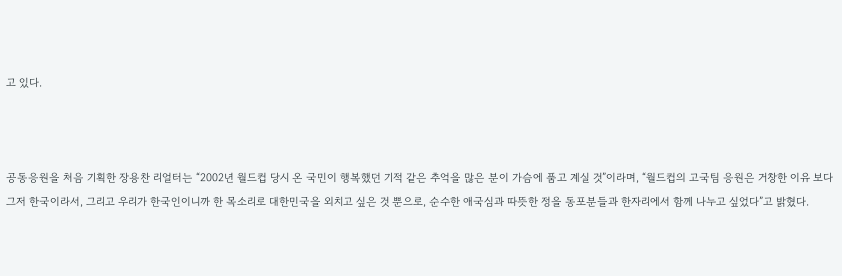고 있다.



공동응원을 처음 기획한 장용찬 리얼터는 “2002년 월드컵 당시 온 국민이 행복했던 기적 같은 추억을 많은 분이 가슴에 품고 계실 것”이라며, “월드컵의 고국팀 응원은 거창한 이유 보다 그저 한국이라서, 그리고 우리가 한국인이니까 한 목소리로 대한민국을 외치고 싶은 것 뿐으로, 순수한 애국심과 따뜻한 정을 동포분들과 한자리에서 함께 나누고 싶었다”고 밝혔다.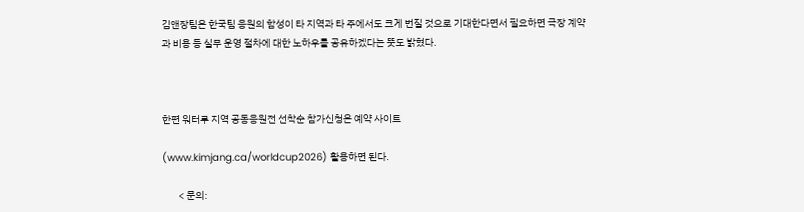김앤장팀은 한국팀 응원의 함성이 타 지역과 타 주에서도 크게 번질 것으로 기대한다면서 필요하면 극장 계약과 비용 등 실무 운영 절차에 대한 노하우를 공유하겠다는 뜻도 밝혔다.



한편 워터루 지역 공동응원전 선착순 참가신청은 예약 사이트

(www.kimjang.ca/worldcup2026) 활용하면 된다.

        < 문의: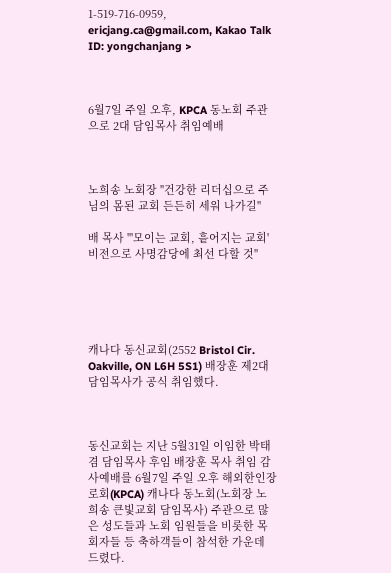1-519-716-0959, ericjang.ca@gmail.com, Kakao Talk ID: yongchanjang >



6월7일 주일 오후, KPCA 동노회 주관으로 2대 담임목사 취임예배



노희송 노회장 "건강한 리더십으로 주님의 몸된 교회 든든히 세워 나가길"

배 목사 "'모이는 교회, 흩어지는 교회' 비전으로 사명감당에 최선 다할 것"





캐나다 동신교회(2552 Bristol Cir. Oakville, ON L6H 5S1) 배장훈 제2대 담임목사가 공식 취임했다.



동신교회는 지난 5월31일 이임한 박태겸 담임목사 후임 배장훈 목사 취임 감사예배를 6월7일 주일 오후 해외한인장로회(KPCA) 캐나다 동노회(노회장 노희송 큰빛교회 담임목사) 주관으로 많은 성도들과 노회 임원들을 비롯한 목회자들 등 축하객들이 참석한 가운데 드렸다.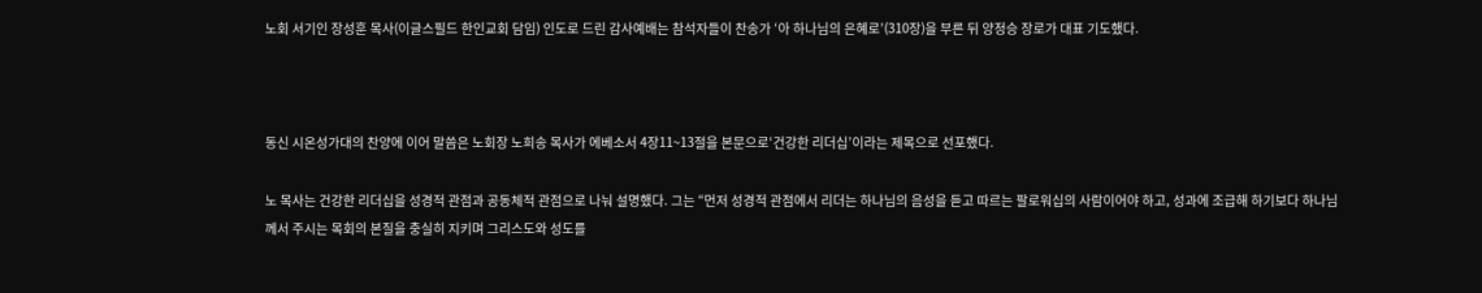노회 서기인 장성훈 목사(이글스필드 한인교회 담임) 인도로 드린 감사예배는 참석자들이 찬송가 ‘아 하나님의 은혜로’(310장)을 부른 뒤 양정승 장로가 대표 기도했다.



동신 시온성가대의 찬양에 이어 말씀은 노회장 노희송 목사가 에베소서 4장11~13절을 본문으로‘건강한 리더십’이라는 제목으로 선포했다.

노 목사는 건강한 리더십을 성경적 관점과 공동체적 관점으로 나눠 설명했다. 그는 “먼저 성경적 관점에서 리더는 하나님의 음성을 듣고 따르는 팔로워십의 사람이어야 하고, 성과에 조급해 하기보다 하나님께서 주시는 목회의 본질을 충실히 지키며 그리스도와 성도를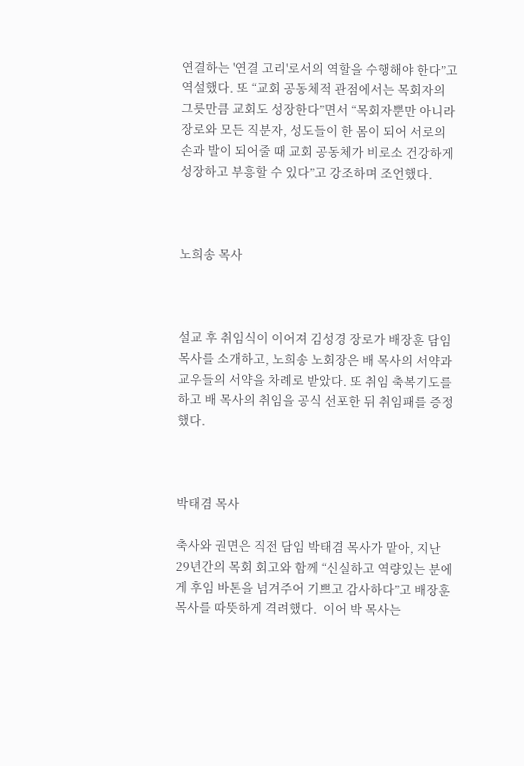연결하는 '연결 고리'로서의 역할을 수행해야 한다”고 역설했다. 또 “교회 공동체적 관점에서는 목회자의 그릇만큼 교회도 성장한다”면서 “목회자뿐만 아니라 장로와 모든 직분자, 성도들이 한 몸이 되어 서로의 손과 발이 되어줄 때 교회 공동체가 비로소 건강하게 성장하고 부흥할 수 있다”고 강조하며 조언했다.



노희송 목사



설교 후 취임식이 이어져 김성경 장로가 배장훈 담임목사를 소개하고, 노희송 노회장은 배 목사의 서약과 교우들의 서약을 차례로 받았다. 또 취임 축복기도를 하고 배 목사의 취임을 공식 선포한 뒤 취임패를 증정했다.



박태겸 목사

축사와 권면은 직전 담임 박태겸 목사가 맡아, 지난 29년간의 목회 회고와 함께 “신실하고 역량있는 분에게 후임 바톤을 넘겨주어 기쁘고 감사하다”고 배장훈 목사를 따뜻하게 격려했다.  이어 박 목사는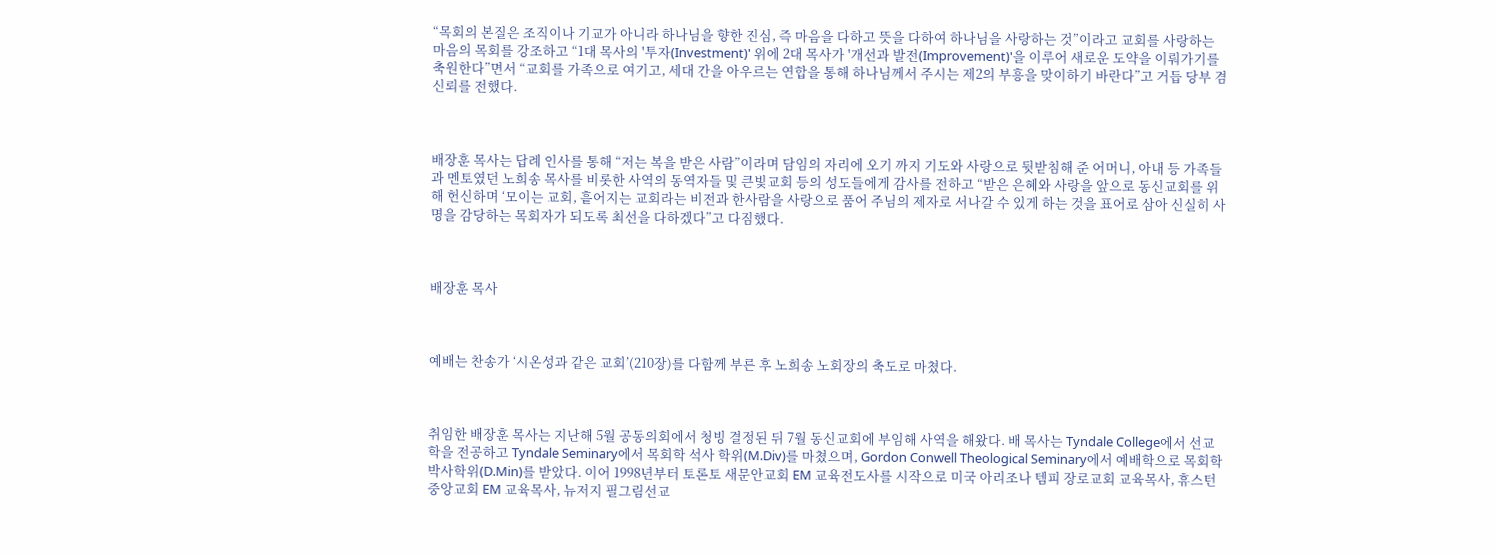“목회의 본질은 조직이나 기교가 아니라 하나님을 향한 진심, 즉 마음을 다하고 뜻을 다하여 하나님을 사랑하는 것”이라고 교회를 사랑하는 마음의 목회를 강조하고 “1대 목사의 '투자(Investment)' 위에 2대 목사가 '개선과 발전(Improvement)'을 이루어 새로운 도약을 이뤄가기를 축원한다”면서 “교회를 가족으로 여기고, 세대 간을 아우르는 연합을 통해 하나님께서 주시는 제2의 부흥을 맞이하기 바란다”고 거듭 당부 겸 신뢰를 전했다.



배장훈 목사는 답례 인사를 통해 “저는 복을 받은 사람”이라며 담임의 자리에 오기 까지 기도와 사랑으로 뒷받침해 준 어머니, 아내 등 가족들과 멘토였던 노희송 목사를 비롯한 사역의 동역자들 및 큰빛교회 등의 성도들에게 감사를 전하고 “받은 은혜와 사랑을 앞으로 동신교회를 위해 헌신하며 ‘모이는 교회, 흩어지는 교회라는 비전과 한사람을 사랑으로 품어 주님의 제자로 서나갈 수 있게 하는 것을 표어로 삼아 신실히 사명을 감당하는 목회자가 되도록 최선을 다하겠다”고 다짐했다.



배장훈 목사



예배는 찬송가 ‘시온성과 같은 교회’(210장)를 다함께 부른 후 노희송 노회장의 축도로 마쳤다.



취임한 배장훈 목사는 지난해 5월 공동의회에서 청빙 결정된 뒤 7월 동신교회에 부임해 사역을 해왔다. 배 목사는 Tyndale College에서 선교학을 전공하고 Tyndale Seminary에서 목회학 석사 학위(M.Div)를 마쳤으며, Gordon Conwell Theological Seminary에서 예배학으로 목회학 박사학위(D.Min)를 받았다. 이어 1998년부터 토론토 새문안교회 EM 교육전도사를 시작으로 미국 아리조나 템피 장로교회 교육목사, 휴스턴 중앙교회 EM 교육목사, 뉴저지 필그림선교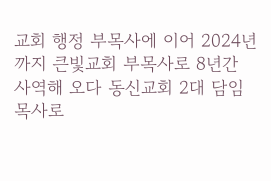교회 행정 부목사에 이어 2024년까지 큰빛교회 부목사로 8년간 사역해 오다 동신교회 2대 담임목사로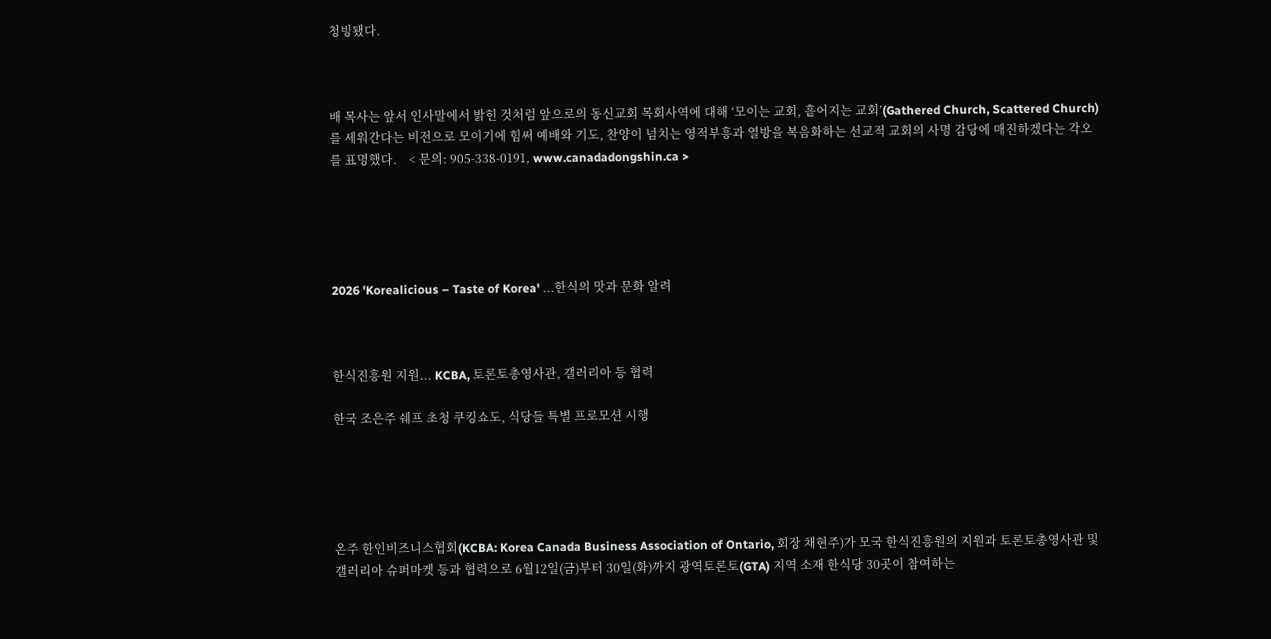청빙됐다.



배 목사는 앞서 인사말에서 밝힌 것처럼 앞으로의 동신교회 목회사역에 대해 ‘모이는 교회, 흩어지는 교회’(Gathered Church, Scattered Church)를 세워간다는 비전으로 모이기에 힘써 예배와 기도, 찬양이 넘치는 영적부흥과 열방을 복음화하는 선교적 교회의 사명 감당에 매진하겠다는 각오를 표명했다.    < 문의: 905-338-0191, www.canadadongshin.ca >





2026 'Korealicious – Taste of Korea' ...한식의 맛과 문화 알려



한식진흥원 지원... KCBA, 토론토총영사관, 갤러리아 등 협력

한국 조은주 쉐프 초청 쿠킹쇼도, 식당들 특별 프로모션 시행





온주 한인비즈니스협회(KCBA: Korea Canada Business Association of Ontario, 회장 채현주)가 모국 한식진흥원의 지원과 토론토총영사관 및 갤러리아 슈퍼마켓 등과 협력으로 6월12일(금)부터 30일(화)까지 광역토론토(GTA) 지역 소재 한식당 30곳이 참여하는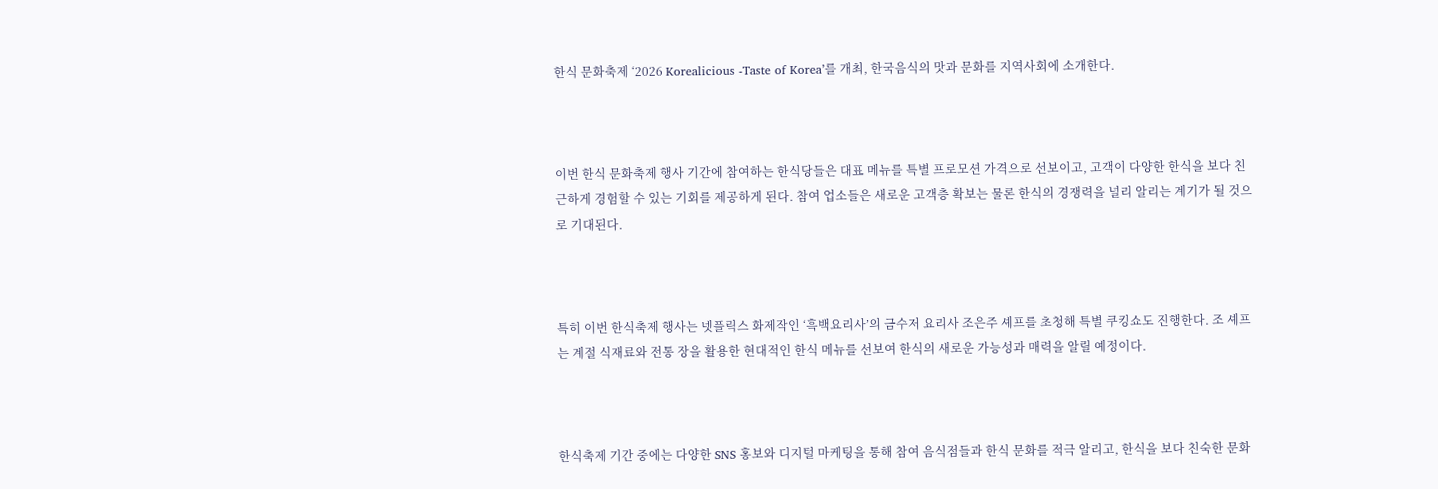한식 문화축제 ‘2026 Korealicious -Taste of Korea’를 개최, 한국음식의 맛과 문화를 지역사회에 소개한다.



이번 한식 문화축제 행사 기간에 참여하는 한식당들은 대표 메뉴를 특별 프로모션 가격으로 선보이고, 고객이 다양한 한식을 보다 친근하게 경험할 수 있는 기회를 제공하게 된다. 참여 업소들은 새로운 고객층 확보는 물론 한식의 경쟁력을 널리 알리는 계기가 될 것으로 기대된다.



특히 이번 한식축제 행사는 넷플릭스 화제작인 ‘흑백요리사’의 금수저 요리사 조은주 셰프를 초청해 특별 쿠킹쇼도 진행한다. 조 셰프는 계절 식재료와 전통 장을 활용한 현대적인 한식 메뉴를 선보여 한식의 새로운 가능성과 매력을 알릴 예정이다.



한식축제 기간 중에는 다양한 SNS 홍보와 디지털 마케팅을 통해 참여 음식점들과 한식 문화를 적극 알리고, 한식을 보다 친숙한 문화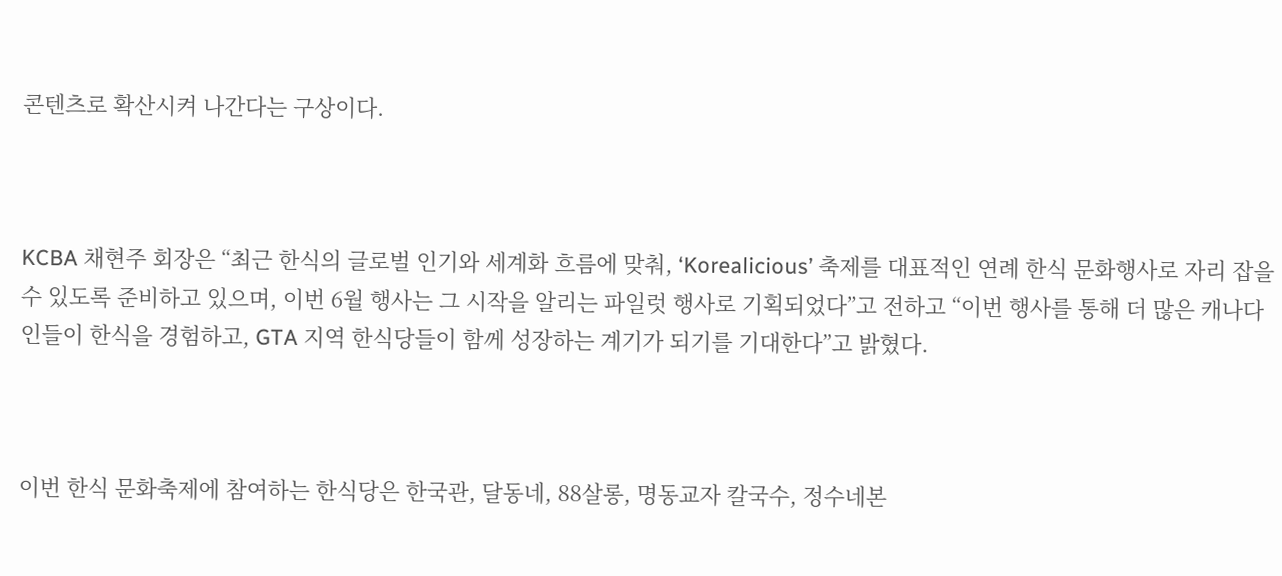콘텐츠로 확산시켜 나간다는 구상이다.



KCBA 채현주 회장은 “최근 한식의 글로벌 인기와 세계화 흐름에 맞춰, ‘Korealicious’ 축제를 대표적인 연례 한식 문화행사로 자리 잡을 수 있도록 준비하고 있으며, 이번 6월 행사는 그 시작을 알리는 파일럿 행사로 기획되었다”고 전하고 “이번 행사를 통해 더 많은 캐나다인들이 한식을 경험하고, GTA 지역 한식당들이 함께 성장하는 계기가 되기를 기대한다”고 밝혔다.



이번 한식 문화축제에 참여하는 한식당은 한국관, 달동네, 88살롱, 명동교자 칼국수, 정수네본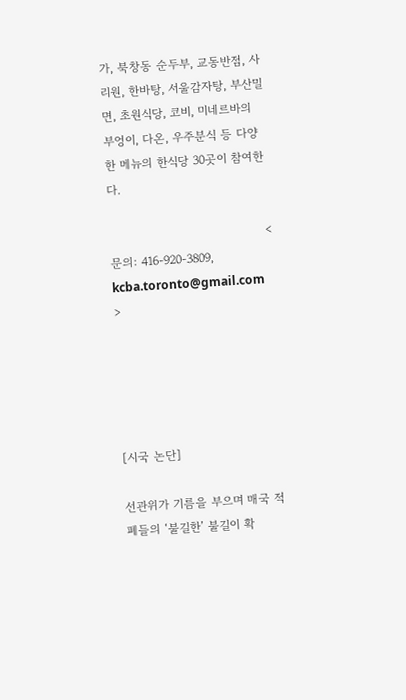가, 북창동 순두부, 교동반점, 사리원, 한바탕, 서울감자탕, 부산밀면, 초원식당, 코비, 미네르바의 부엉이, 다온, 우주분식 등 다양한 메뉴의 한식당 30곳이 참여한다.

                                       < 문의: 416-920-3809, kcba.toronto@gmail.com >





[시국 논단]

선관위가 기름을 부으며 매국 적폐들의 ‘불길한’ 불길이 확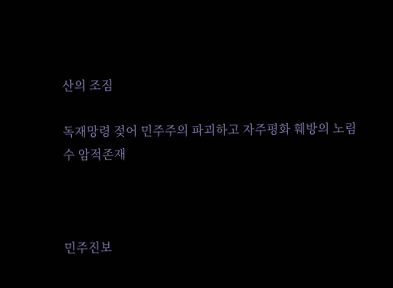산의 조짐

독재망령 젖어 민주주의 파괴하고 자주평화 훼방의 노림수 암적존재



민주진보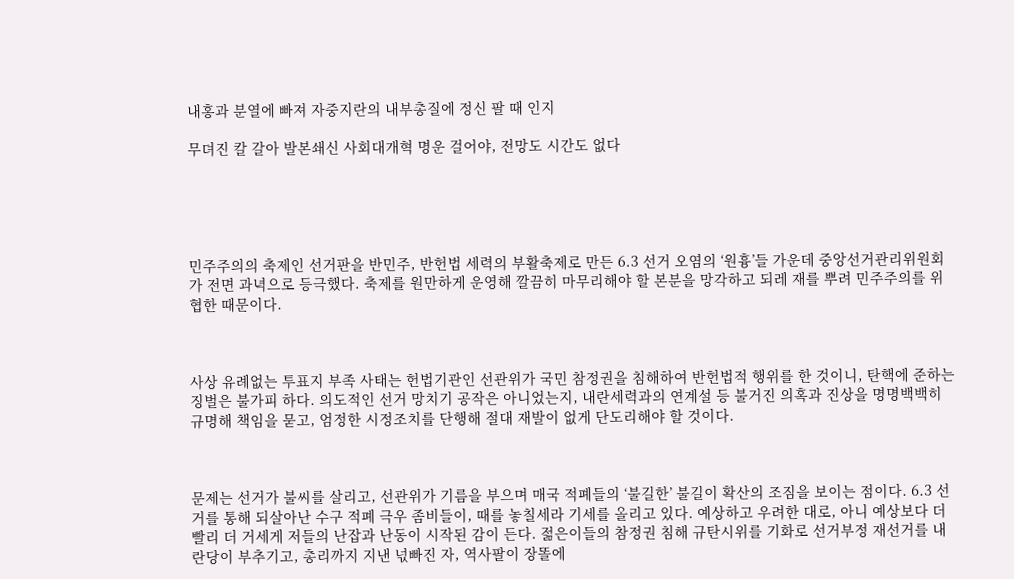내홍과 분열에 빠져 자중지란의 내부총질에 정신 팔 때 인지

무뎌진 칼 갈아 발본쇄신 사회대개혁 명운 걸어야, 전망도 시간도 없다





민주주의의 축제인 선거판을 반민주, 반헌법 세력의 부활축제로 만든 6.3 선거 오염의 ‘원흉’들 가운데 중앙선거관리위원회가 전면 과녁으로 등극했다. 축제를 원만하게 운영해 깔끔히 마무리해야 할 본분을 망각하고 되레 재를 뿌려 민주주의를 위협한 때문이다.



사상 유례없는 투표지 부족 사태는 헌법기관인 선관위가 국민 참정권을 침해하여 반헌법적 행위를 한 것이니, 탄핵에 준하는 징벌은 불가피 하다. 의도적인 선거 망치기 공작은 아니었는지, 내란세력과의 연계설 등 불거진 의혹과 진상을 명명백백히 규명해 책임을 묻고, 엄정한 시정조치를 단행해 절대 재발이 없게 단도리해야 할 것이다.



문제는 선거가 불씨를 살리고, 선관위가 기름을 부으며 매국 적폐들의 ‘불길한’ 불길이 확산의 조짐을 보이는 점이다. 6.3 선거를 통해 되살아난 수구 적폐 극우 좀비들이, 때를 놓칠세라 기세를 올리고 있다. 예상하고 우려한 대로, 아니 예상보다 더 빨리 더 거세게 저들의 난잡과 난동이 시작된 감이 든다. 젊은이들의 참정권 침해 규탄시위를 기화로 선거부정 재선거를 내란당이 부추기고, 총리까지 지낸 넋빠진 자, 역사팔이 장똘에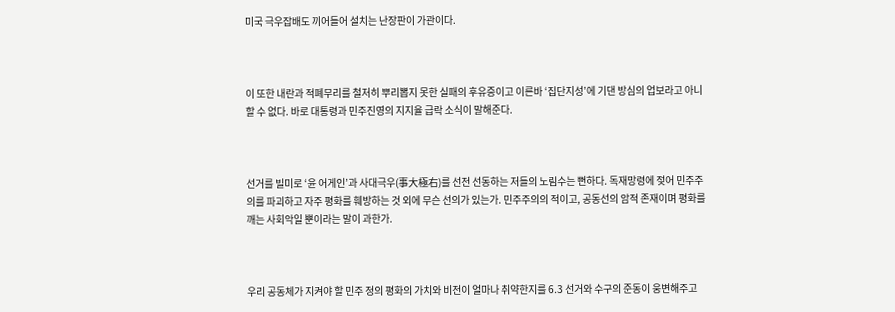미국 극우잡배도 끼어들어 설치는 난장판이 가관이다.



이 또한 내란과 적폐무리를 철저히 뿌리뽑지 못한 실패의 후유증이고 이른바 ‘집단지성’에 기댄 방심의 업보라고 아니할 수 없다. 바로 대통령과 민주진영의 지지율 급락 소식이 말해준다.



선거를 빌미로 ‘윤 어게인’과 사대극우(事大極右)를 선전 선동하는 저들의 노림수는 뻔하다. 독재망령에 젖어 민주주의를 파괴하고 자주 평화를 훼방하는 것 외에 무슨 선의가 있는가. 민주주의의 적이고, 공동선의 암적 존재이며 평화를 깨는 사회악일 뿐이라는 말이 과한가.



우리 공동체가 지켜야 할 민주 정의 평화의 가치와 비전이 얼마나 취약한지를 6.3 선거와 수구의 준동이 웅변해주고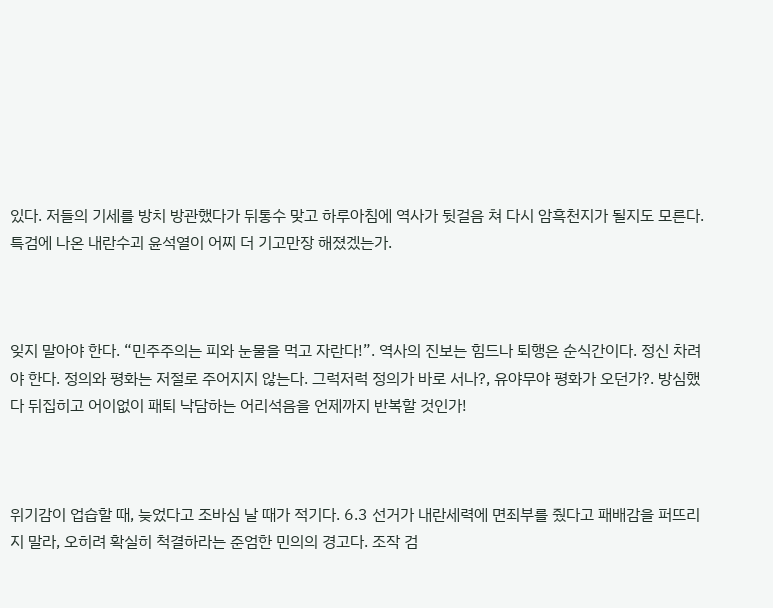있다. 저들의 기세를 방치 방관했다가 뒤통수 맞고 하루아침에 역사가 뒷걸음 쳐 다시 암흑천지가 될지도 모른다. 특검에 나온 내란수괴 윤석열이 어찌 더 기고만장 해졌겠는가.



잊지 말아야 한다. “민주주의는 피와 눈물을 먹고 자란다!”. 역사의 진보는 힘드나 퇴행은 순식간이다. 정신 차려야 한다. 정의와 평화는 저절로 주어지지 않는다. 그럭저럭 정의가 바로 서나?, 유야무야 평화가 오던가?. 방심했다 뒤집히고 어이없이 패퇴 낙담하는 어리석음을 언제까지 반복할 것인가!



위기감이 업습할 때, 늦었다고 조바심 날 때가 적기다. 6.3 선거가 내란세력에 면죄부를 줬다고 패배감을 퍼뜨리지 말라, 오히려 확실히 척결하라는 준엄한 민의의 경고다. 조작 검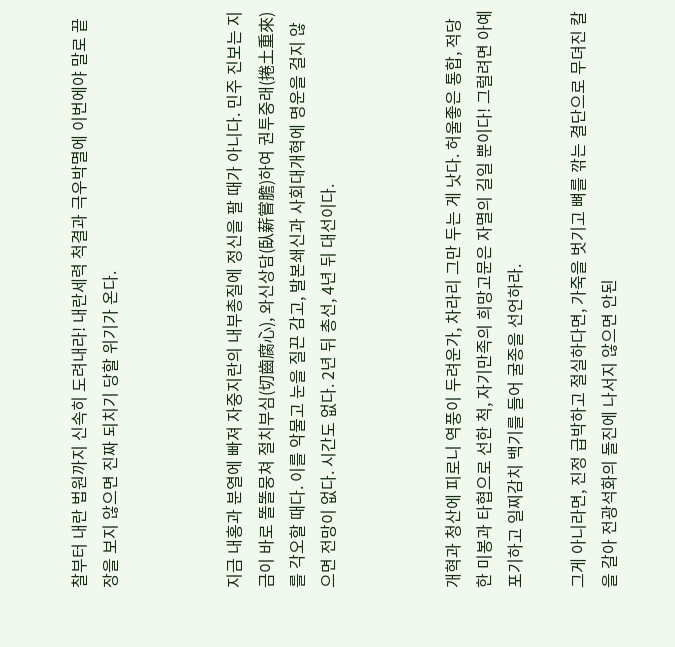찰부터 내란 법원까지 신속히 도려내라! 내란세력 척결과 극우박멸에 이번에야 말로 끝장을 보지 않으면 진짜 되치기 당할 위기가 온다.



지금 내홍과 분열에 빠져 자중지란의 내부총질에 정신을 팔 때가 아니다. 민주 진보는 지금이 바로 똘똘뭉쳐 절치부심(切齒腐心), 와신상담(臥薪嘗膽)하여 권투중래(捲土重來)를 각오할 때다. 이를 악물고 눈을 질끈 감고, 발본쇄신과 사회대개혁에 명운을 걸지 않으면 전망이 없다. 시간도 없다. 2년 뒤 총선, 4년 뒤 대선이다.



개혁과 청산에 피로니 역풍이 두려운가, 차라리 그만 두는 게 낫다. 허울좋은 통합, 적당한 미봉과 타협으로 선한 척, 자기만족의 희망고문은 자멸의 길일 뿐이다! 그럴려면 아예 포기하고 일찌감치 백기를 들어 굴종을 선언하라.

그게 아니라면, 진정 급박하고 절실하다면, 가죽을 벗기고 뼈를 깎는 결단으로 무뎌진 칼을 갈아 전광석화의 돌진에 나서지 않으면 안된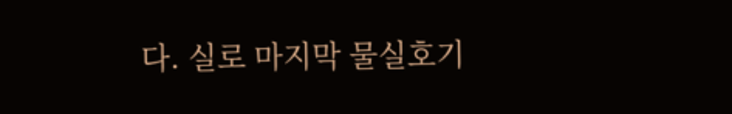다. 실로 마지막 물실호기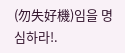(勿失好機)임을 명심하라!.